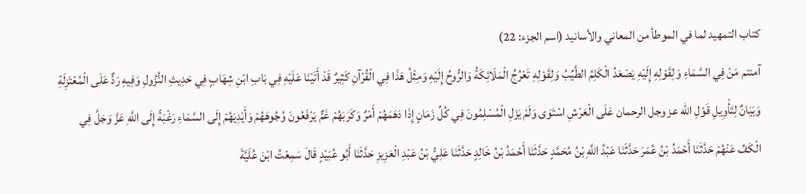كتاب التمهيد لما في الموطأ من المعاني والأسانيد (اسم الجزء: 22)
آمنتم مَنْ فِي السَّمَاءِ وَلِقَوْلِهِ إِلَيْهِ يَصْعَدُ الْكَلِمُ الطَّيِّبُ وَلِقَوْلِهِ تَعْرُجُ الْمَلَائِكَةُ وَالرُّوحُ إِلَيْهِ وَمِثْلُ هَذَا فِي الْقُرْآنِ كَثِيرٌ قَدْ أَتَيْنَا عَلَيْهِ فِي بَابِ ابْنِ شِهَابٍ فِي حَدِيثِ النُّزُولِ وَفِيهِ رَدٌّ عَلَى الْمُعْتَزِلَةِ وَبَيَانٌ لِتَأْوِيلِ قَوْلِ الله عز وجل الرحمان عَلَى الْعَرْشِ اسْتَوَى وَلَمْ يَزَلِ الْمُسْلِمُونَ فِي كُلِّ زَمَانٍ إِذَا دَهَمَهُمْ أَمْرٌ وَكَرَبَهُمْ غَمٌّ يَرْفَعُونَ وُجُوهَهُمْ وَأَيْدِيَهُمْ إِلَى السَّمَاءِ رَغْبَةً إِلَى اللَّهِ عَزَّ وَجَلَّ فِي الْكَفِّ عَنْهُمْ حَدَّثَنَا أَحْمَدُ بْنُ عُمَرَ حَدَّثَنَا عَبْدُ اللَّهِ بْنُ مُحَمَّدٍ حَدَّثَنَا أَحْمَدُ بْنُ خَالِدٍ حَدَّثَنَا عَلِيُّ بْنُ عَبْدِ الْعَزِيزِ حَدَّثَنَا أَبُو عُبَيْدٍ قَالَ سَمِعْتُ ابْنَ عُلَيَّةَ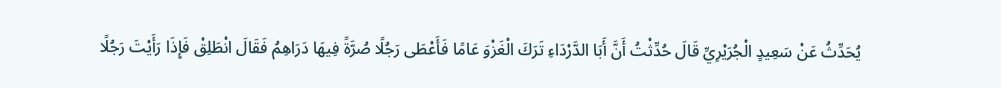يُحَدِّثُ عَنْ سَعِيدٍ الْجُرَيْرِيِّ قَالَ حُدِّثْتُ أَنَّ أَبَا الدَّرْدَاءِ تَرَكَ الْغَزْوَ عَامًا فَأَعْطَى رَجُلًا صُرَّةً فِيهَا دَرَاهِمُ فَقَالَ انْطَلِقْ فَإِذَا رَأَيْتَ رَجُلًا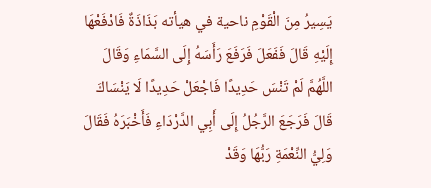يَسِيرُ مِنَ الْقَوْمِ ناحية في هيأته بَذَاذَةٌ فَادْفَعْهَا إِلَيْهِ قَالَ فَفَعَلَ فَرَفَعَ رَأَسَهُ إِلَى السَّمَاءِ وَقَالَ اللَّهُمَّ لَمْ تَنْسَ حَدِيدًا فَاجْعَلْ حَدِيدًا لَا يَنْسَاكَ قَالَ فَرَجَعَ الرَّجُلُ إِلَى أَبِي الدَّرْدَاءِ فَأَخْبَرَهُ فَقَالَ وَلِيُّ النِّعْمَةِ رَبُّهَا وَقَدْ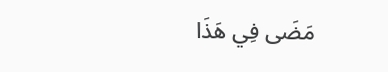مَضَى فِي هَذَا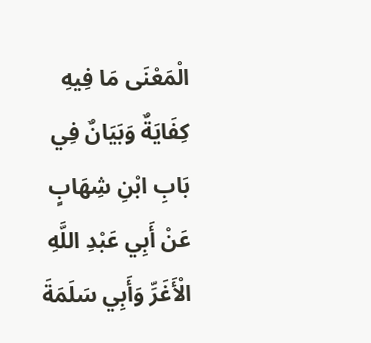الْمَعْنَى مَا فِيهِ كِفَايَةٌ وَبَيَانٌ فِي بَابِ ابْنِ شِهَابٍ عَنْ أَبِي عَبْدِ اللَّهِ الْأَغَرِّ وَأَبِي سَلَمَةَ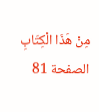مِنْ هَذَا الْكِتَابِ
الصفحة 81